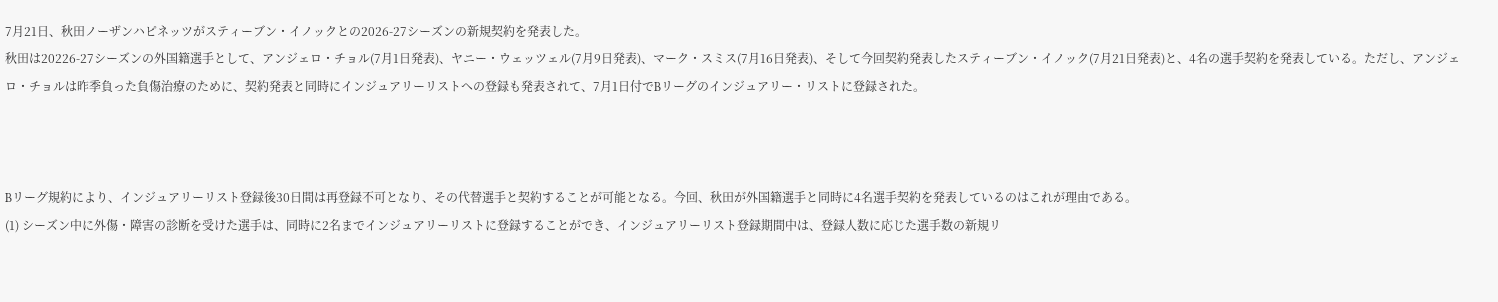7月21日、秋田ノーザンハピネッツがスティーブン・イノックとの2026-27シーズンの新規契約を発表した。
秋田は20226-27シーズンの外国籍選手として、アンジェロ・チョル(7月1日発表)、ヤニー・ウェッツェル(7月9日発表)、マーク・スミス(7月16日発表)、そして今回契約発表したスティーブン・イノック(7月21日発表)と、4名の選手契約を発表している。ただし、アンジェロ・チョルは昨季負った負傷治療のために、契約発表と同時にインジュアリーリストへの登録も発表されて、7月1日付でBリーグのインジュアリー・リストに登録された。



Bリーグ規約により、インジュアリーリスト登録後30日間は再登録不可となり、その代替選手と契約することが可能となる。今回、秋田が外国籍選手と同時に4名選手契約を発表しているのはこれが理由である。
(1) シーズン中に外傷・障害の診断を受けた選手は、同時に2名までインジュアリーリストに登録することができ、インジュアリーリスト登録期間中は、登録人数に応じた選手数の新規リ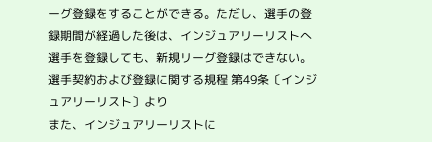ーグ登録をすることができる。ただし、選手の登録期間が経過した後は、インジュアリーリストへ選手を登録しても、新規リーグ登録はできない。
選手契約および登録に関する規程 第49条〔インジュアリーリスト〕より
また、インジュアリーリストに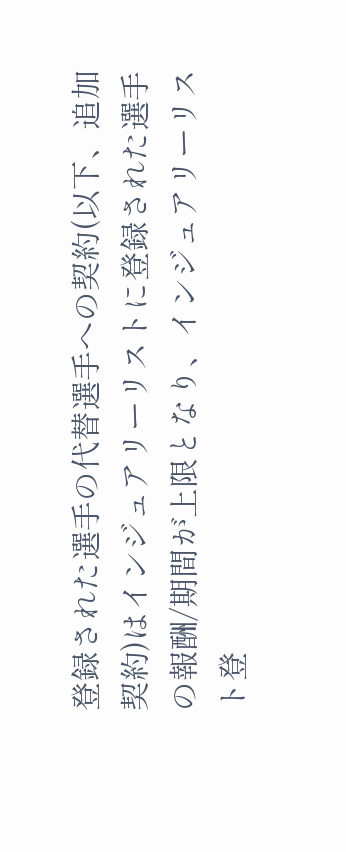登録された選手の代替選手への契約(以下、追加契約)はインジュアリーリストに登録された選手の報酬/期間が上限となり、インジュアリーリスト登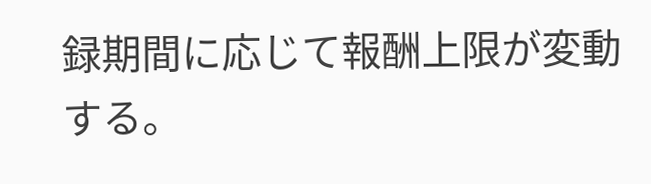録期間に応じて報酬上限が変動する。